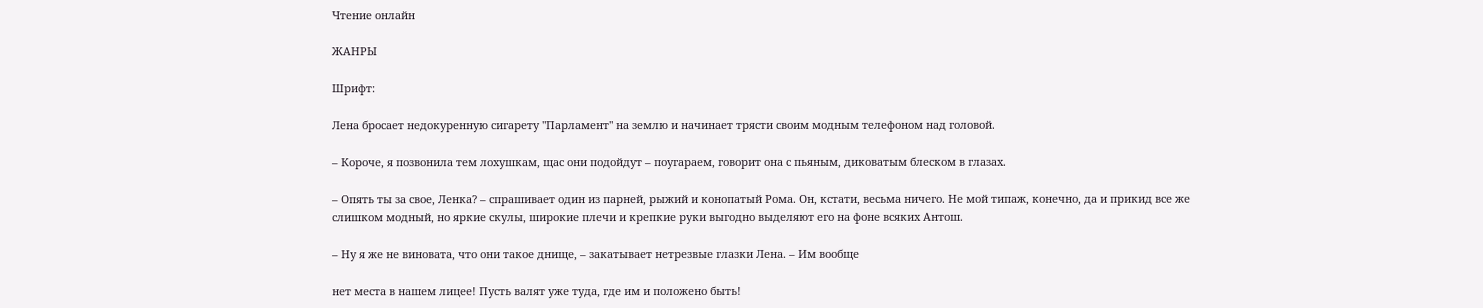Чтение онлайн

ЖАНРЫ

Шрифт:

Лена бросает недокуренную сигарету "Парламент" на землю и начинает трясти своим модным телефоном над головой.

– Короче, я позвонила тем лохушкам, щас они подойдут – поугараем, говорит она с пьяным, диковатым блеском в глазах.

– Опять ты за свое, Ленка? – спрашивает один из парней, рыжий и конопатый Рома. Он, кстати, весьма ничего. Не мой типаж, конечно, да и прикид все же слишком модный, но яркие скулы, широкие плечи и крепкие руки выгодно выделяют его на фоне всяких Антош.

– Ну я же не виновата, что они такое днище, – закатывает нетрезвые глазки Лена. – Им вообще

нет места в нашем лицее! Пусть валят уже туда, где им и положено быть!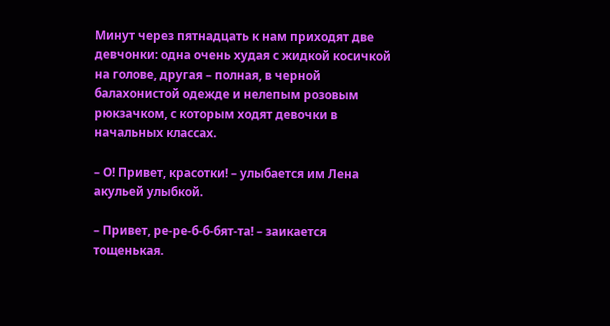Минут через пятнадцать к нам приходят две девчонки: одна очень худая с жидкой косичкой на голове, другая – полная, в черной балахонистой одежде и нелепым розовым рюкзачком, с которым ходят девочки в начальных классах.

– О! Привет, красотки! – улыбается им Лена акульей улыбкой.

– Привет, ре-ре-б-б-бят-та! – заикается тощенькая.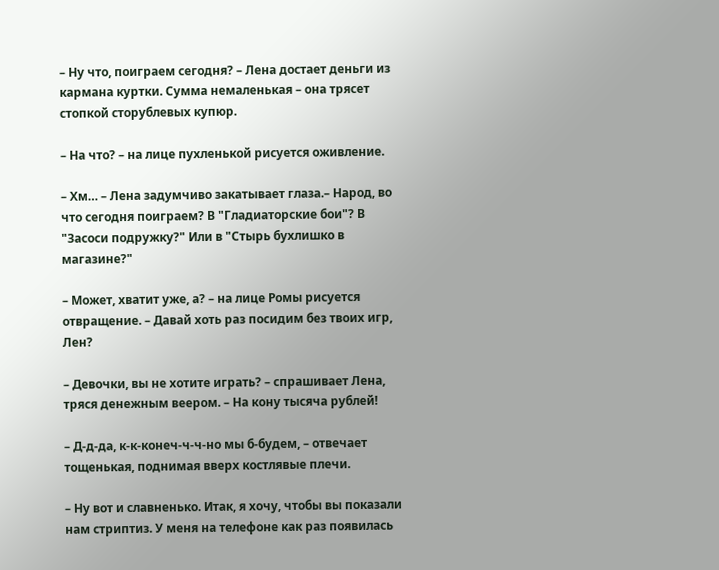– Ну что, поиграем сегодня? – Лена достает деньги из кармана куртки. Сумма немаленькая – она трясет стопкой сторублевых купюр.

– На что? – на лице пухленькой рисуется оживление.

– Хм… – Лена задумчиво закатывает глаза.– Народ, во что сегодня поиграем? В "Гладиаторские бои"? В "Засоси подружку?" Или в "Стырь бухлишко в магазине?"

– Может, хватит уже, а? – на лице Ромы рисуется отвращение. – Давай хоть раз посидим без твоих игр, Лен?

– Девочки, вы не хотите играть? – спрашивает Лена, тряся денежным веером. – На кону тысяча рублей!

– Д-д-да, к-к-конеч-ч-ч-но мы б-будем, – отвечает тощенькая, поднимая вверх костлявые плечи.

– Ну вот и славненько. Итак, я хочу, чтобы вы показали нам стриптиз. У меня на телефоне как раз появилась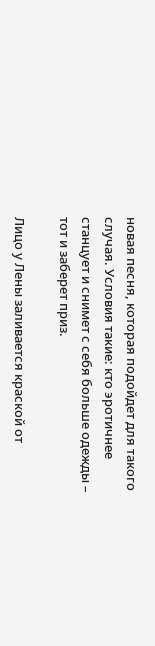новая песня, которая подойдет для такого случая. Условия такие: кто эротичнее станцует и снимет с себя больше одежды – тот и заберет приз.

Лицо у Лены заливается краской от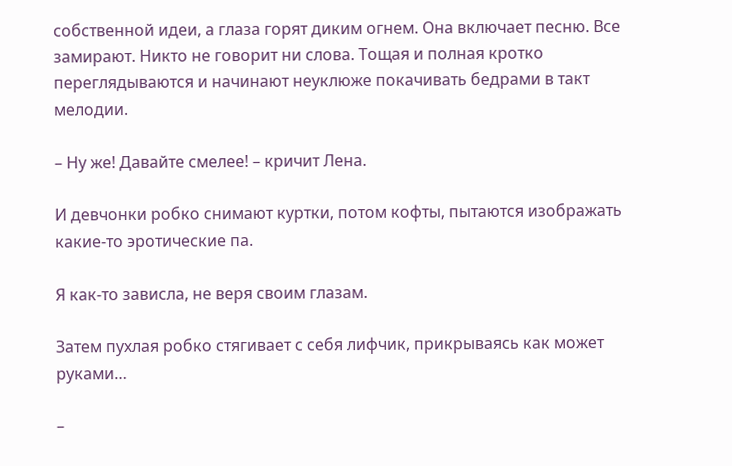собственной идеи, а глаза горят диким огнем. Она включает песню. Все замирают. Никто не говорит ни слова. Тощая и полная кротко переглядываются и начинают неуклюже покачивать бедрами в такт мелодии.

– Ну же! Давайте смелее! – кричит Лена.

И девчонки робко снимают куртки, потом кофты, пытаются изображать какие-то эротические па.

Я как-то зависла, не веря своим глазам.

Затем пухлая робко стягивает с себя лифчик, прикрываясь как может руками…

–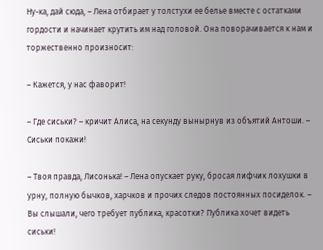Ну-ка, дай сюда, – Лена отбирает у толстухи ее белье вместе с остатками гордости и начинает крутить им над головой. Она поворачивается к нам и торжественно произносит:

– Кажется, у нас фаворит!

– Где сиськи? – кричит Алиса, на секунду вынырнув из объятий Антоши. – Сиськи покажи!

– Твоя правда, Лисонька! – Лена опускает руку, бросая лифчик лохушки в урну, полную бычков, харчков и прочих следов постоянных посиделок. – Вы слышали, чего требует публика, красотки? Публика хочет видеть сиськи!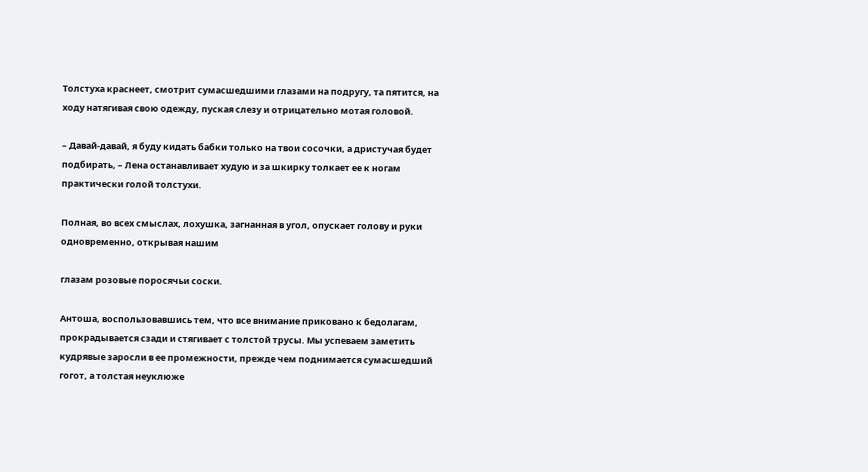Толстуха краснеет, смотрит сумасшедшими глазами на подругу, та пятится, на ходу натягивая свою одежду, пуская слезу и отрицательно мотая головой.

– Давай-давай, я буду кидать бабки только на твои сосочки, а дристучая будет подбирать, – Лена останавливает худую и за шкирку толкает ее к ногам практически голой толстухи.

Полная, во всех смыслах, лохушка, загнанная в угол, опускает голову и руки одновременно, открывая нашим

глазам розовые поросячьи соски.

Антоша, воспользовавшись тем, что все внимание приковано к бедолагам, прокрадывается сзади и стягивает с толстой трусы. Мы успеваем заметить кудрявые заросли в ее промежности, прежде чем поднимается сумасшедший гогот, а толстая неуклюже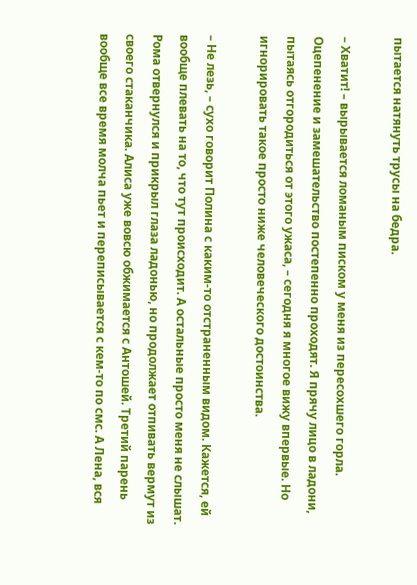пытается натянуть трусы на бедра.

– Хватит! – вырывается ломаным писком у меня из пересохшего горла. Оцепенение и замешательство постепенно проходят. Я прячу лицо в ладони, пытаясь отгородиться от этого ужаса, – сегодня я многое вижу впервые. Но игнорировать такое просто ниже человеческого достоинства.

– Не лезь, – сухо говорит Полина с каким-то отстраненным видом. Кажется, ей вообще плевать на то, что тут происходит. А остальные просто меня не слышат. Рома отвернулся и прикрыл глаза ладонью, но продолжает отпивать вермут из своего стаканчика. Алиса уже вовсю обжимается с Антошей. Третий парень вообще все время молча пьет и переписывается с кем-то по смс. А Лена, вся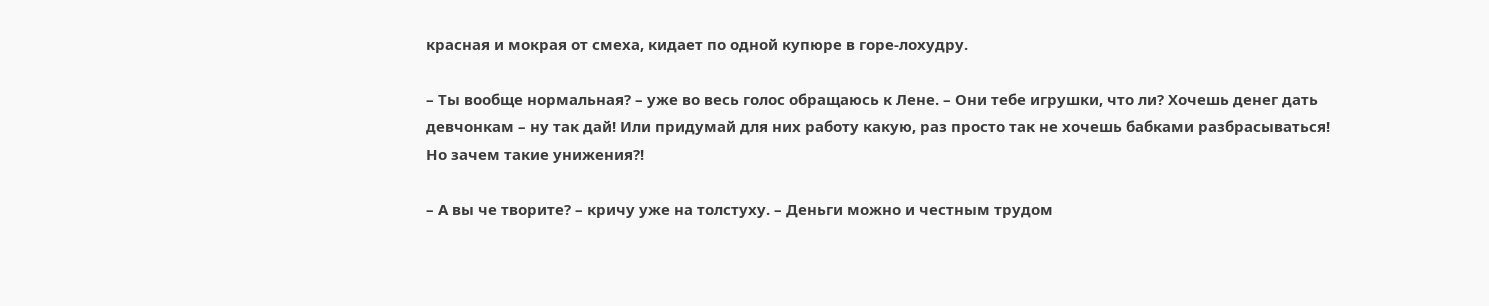красная и мокрая от смеха, кидает по одной купюре в горе-лохудру.

– Ты вообще нормальная? – уже во весь голос обращаюсь к Лене. – Они тебе игрушки, что ли? Хочешь денег дать девчонкам – ну так дай! Или придумай для них работу какую, раз просто так не хочешь бабками разбрасываться! Но зачем такие унижения?!

– А вы че творите? – кричу уже на толстуху. – Деньги можно и честным трудом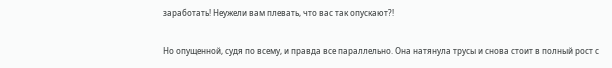заработать! Неужели вам плевать, что вас так опускают?!

Но опущенной, судя по всему, и правда все параллельно. Она натянула трусы и снова стоит в полный рост с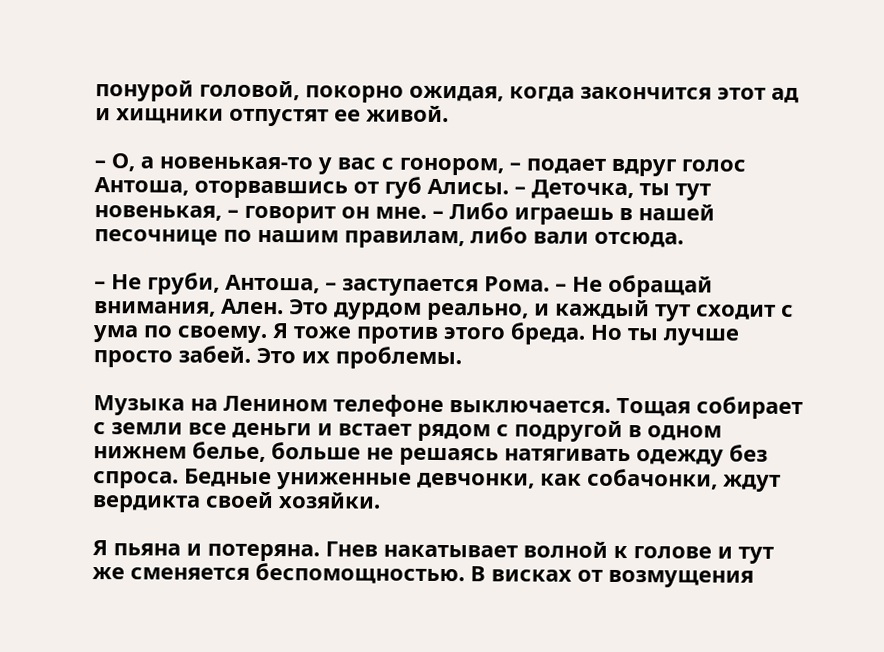понурой головой, покорно ожидая, когда закончится этот ад и хищники отпустят ее живой.

– О, а новенькая-то у вас с гонором, – подает вдруг голос Антоша, оторвавшись от губ Алисы. – Деточка, ты тут новенькая, – говорит он мне. – Либо играешь в нашей песочнице по нашим правилам, либо вали отсюда.

– Не груби, Антоша, – заступается Рома. – Не обращай внимания, Ален. Это дурдом реально, и каждый тут сходит с ума по своему. Я тоже против этого бреда. Но ты лучше просто забей. Это их проблемы.

Музыка на Ленином телефоне выключается. Тощая собирает с земли все деньги и встает рядом с подругой в одном нижнем белье, больше не решаясь натягивать одежду без спроса. Бедные униженные девчонки, как собачонки, ждут вердикта своей хозяйки.

Я пьяна и потеряна. Гнев накатывает волной к голове и тут же сменяется беспомощностью. В висках от возмущения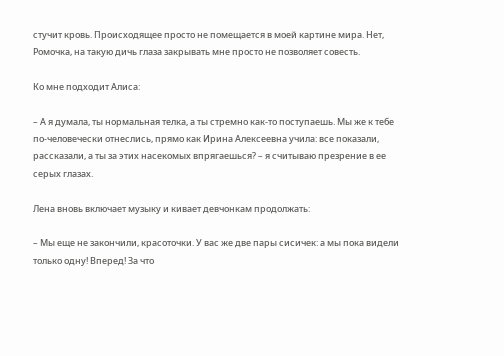стучит кровь. Происходящее просто не помещается в моей картине мира. Нет, Ромочка, на такую дичь глаза закрывать мне просто не позволяет совесть.

Ко мне подходит Алиса:

– А я думала, ты нормальная телка, а ты стремно как-то поступаешь. Мы же к тебе по-человечески отнеслись, прямо как Ирина Алексеевна учила: все показали, рассказали, а ты за этих насекомых впрягаешься? – я считываю презрение в ее серых глазах.

Лена вновь включает музыку и кивает девчонкам продолжать:

– Мы еще не закончили, красоточки. У вас же две пары сисичек: а мы пока видели только одну! Вперед! За что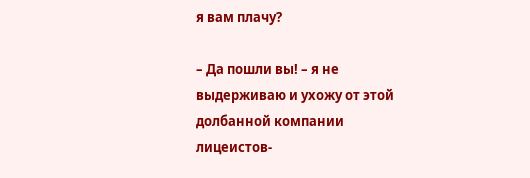я вам плачу?

– Да пошли вы! – я не выдерживаю и ухожу от этой долбанной компании лицеистов-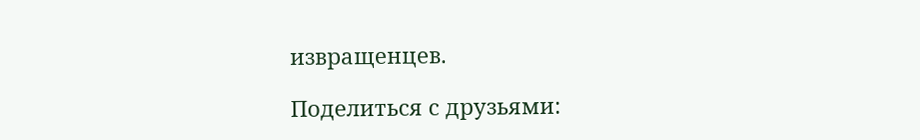извращенцев.

Поделиться с друзьями: